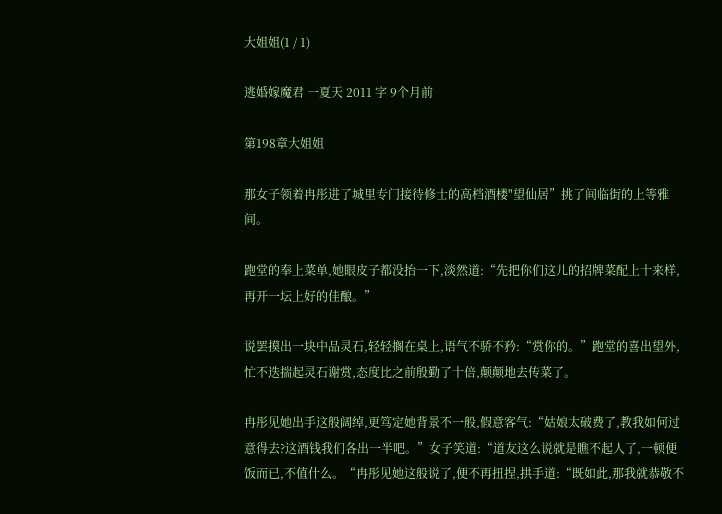大姐姐(1 / 1)

逃婚嫁魔君 一夏天 2011 字 9个月前

第198章大姐姐

那女子领着冉彤进了城里专门接待修士的高档酒楼"望仙居”挑了间临街的上等雅间。

跑堂的奉上菜单,她眼皮子都没抬一下,淡然道:“先把你们这儿的招牌菜配上十来样,再开一坛上好的佳酿。”

说罢摸出一块中品灵石,轻轻搁在桌上,语气不骄不矜:“赏你的。”跑堂的喜出望外,忙不迭揣起灵石谢赏,态度比之前殷勤了十倍,颠颠地去传菜了。

冉彤见她出手这般阔绰,更笃定她背景不一般,假意客气:“姑娘太破费了,教我如何过意得去?这酒钱我们各出一半吧。”女子笑道:“道友这么说就是瞧不起人了,一顿便饭而已,不值什么。“冉彤见她这般说了,便不再扭捏,拱手道:“既如此,那我就恭敬不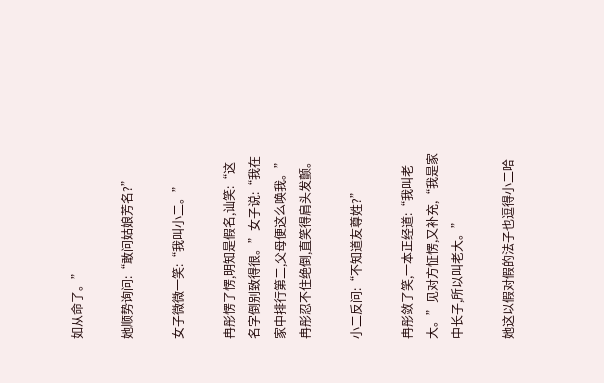如从命了。”

她顺势询问:“敢问姑娘芳名?”

女子微微一笑:“我叫小二。”

冉彤愣了愣,明知是假名,讪笑:“这名字倒别致得很。”女子说:“我在家中排行第二,父母便这么唤我。”冉彤忍不住绝倒,直笑得肩头发颤。

小二反问:“不知道友尊姓?”

冉彤敛了笑,一本正经道:“我叫老大。”见对方怔愣,又补充,“我是家中长子,所以叫老大。”

她这以假对假的法子也逗得小二哈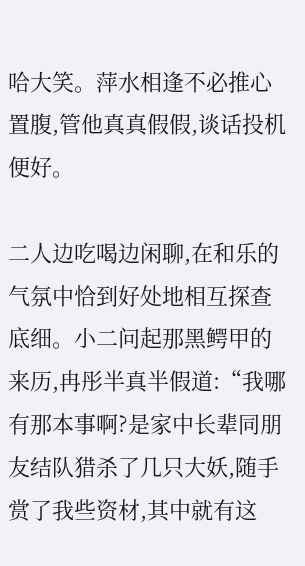哈大笑。萍水相逢不必推心置腹,管他真真假假,谈话投机便好。

二人边吃喝边闲聊,在和乐的气氛中恰到好处地相互探查底细。小二问起那黑鳄甲的来历,冉彤半真半假道:“我哪有那本事啊?是家中长辈同朋友结队猎杀了几只大妖,随手赏了我些资材,其中就有这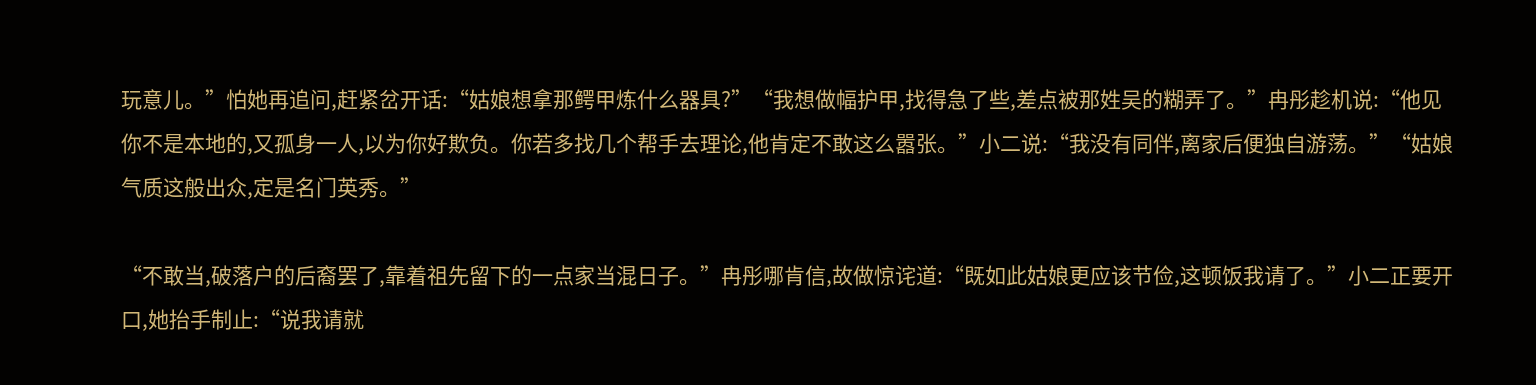玩意儿。”怕她再追问,赶紧岔开话:“姑娘想拿那鳄甲炼什么器具?”“我想做幅护甲,找得急了些,差点被那姓吴的糊弄了。”冉彤趁机说:“他见你不是本地的,又孤身一人,以为你好欺负。你若多找几个帮手去理论,他肯定不敢这么嚣张。”小二说:“我没有同伴,离家后便独自游荡。”“姑娘气质这般出众,定是名门英秀。”

“不敢当,破落户的后裔罢了,靠着祖先留下的一点家当混日子。”冉彤哪肯信,故做惊诧道:“既如此姑娘更应该节俭,这顿饭我请了。”小二正要开口,她抬手制止:“说我请就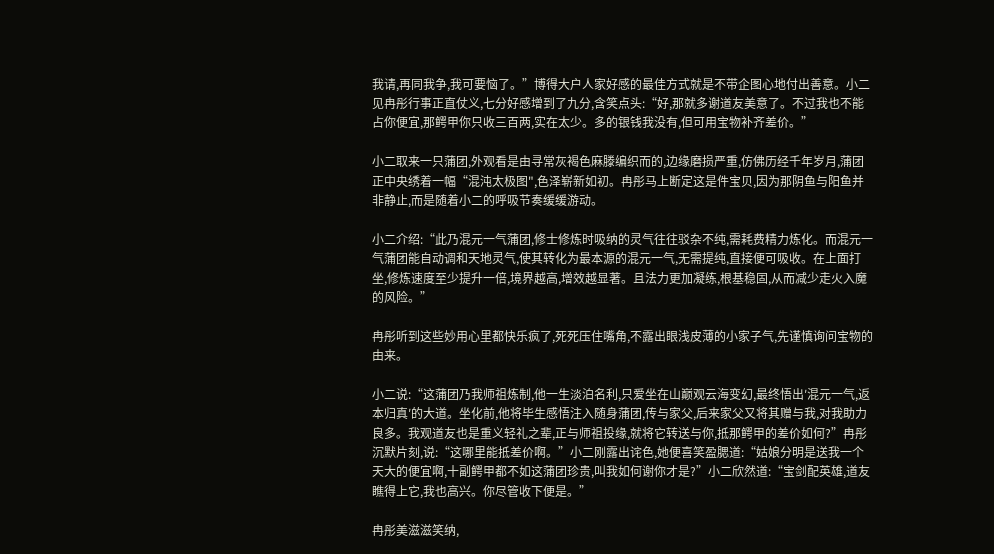我请,再同我争,我可要恼了。”博得大户人家好感的最佳方式就是不带企图心地付出善意。小二见冉彤行事正直仗义,七分好感增到了九分,含笑点头:“好,那就多谢道友美意了。不过我也不能占你便宜,那鳄甲你只收三百两,实在太少。多的银钱我没有,但可用宝物补齐差价。”

小二取来一只蒲团,外观看是由寻常灰褐色麻滕编织而的,边缘磨损严重,仿佛历经千年岁月,蒲团正中央绣着一幅“混沌太极图",色泽崭新如初。冉彤马上断定这是件宝贝,因为那阴鱼与阳鱼并非静止,而是随着小二的呼吸节奏缓缓游动。

小二介绍:“此乃混元一气蒲团,修士修炼时吸纳的灵气往往驳杂不纯,需耗费精力炼化。而混元一气蒲团能自动调和天地灵气,使其转化为最本源的混元一气,无需提纯,直接便可吸收。在上面打坐,修炼速度至少提升一倍,境界越高,增效越显著。且法力更加凝练,根基稳固,从而减少走火入魔的风险。”

冉彤听到这些妙用心里都快乐疯了,死死压住嘴角,不露出眼浅皮薄的小家子气,先谨慎询问宝物的由来。

小二说:“这蒲团乃我师祖炼制,他一生淡泊名利,只爱坐在山巅观云海变幻,最终悟出′混元一气,返本归真′的大道。坐化前,他将毕生感悟注入随身蒲团,传与家父,后来家父又将其赠与我,对我助力良多。我观道友也是重义轻礼之辈,正与师祖投缘,就将它转送与你,抵那鳄甲的差价如何?”冉彤沉默片刻,说:“这哪里能抵差价啊。”小二刚露出诧色,她便喜笑盈腮道:“姑娘分明是送我一个天大的便宜啊,十副鳄甲都不如这蒲团珍贵,叫我如何谢你才是?”小二欣然道:“宝剑配英雄,道友瞧得上它,我也高兴。你尽管收下便是。”

冉彤美滋滋笑纳,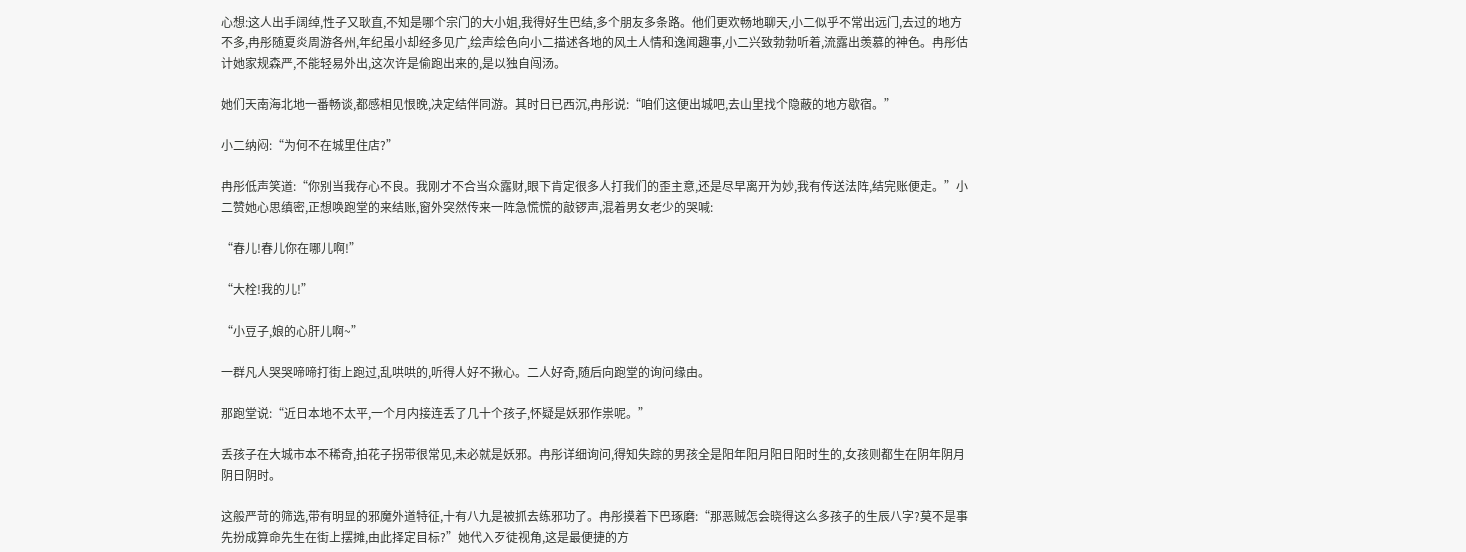心想:这人出手阔绰,性子又耿直,不知是哪个宗门的大小姐,我得好生巴结,多个朋友多条路。他们更欢畅地聊天,小二似乎不常出远门,去过的地方不多,冉彤随夏炎周游各州,年纪虽小却经多见广,绘声绘色向小二描述各地的风土人情和逸闻趣事,小二兴致勃勃听着,流露出羡慕的神色。冉彤估计她家规森严,不能轻易外出,这次许是偷跑出来的,是以独自闯汤。

她们天南海北地一番畅谈,都感相见恨晚,决定结伴同游。其时日已西沉,冉彤说:“咱们这便出城吧,去山里找个隐蔽的地方歇宿。”

小二纳闷:“为何不在城里住店?”

冉彤低声笑道:“你别当我存心不良。我刚才不合当众露财,眼下肯定很多人打我们的歪主意,还是尽早离开为妙,我有传送法阵,结完账便走。”小二赞她心思缜密,正想唤跑堂的来结账,窗外突然传来一阵急慌慌的敲锣声,混着男女老少的哭喊:

“春儿!春儿你在哪儿啊!”

“大栓!我的儿!”

“小豆子,娘的心肝儿啊~”

一群凡人哭哭啼啼打街上跑过,乱哄哄的,听得人好不揪心。二人好奇,随后向跑堂的询问缘由。

那跑堂说:“近日本地不太平,一个月内接连丢了几十个孩子,怀疑是妖邪作祟呢。”

丢孩子在大城市本不稀奇,拍花子拐带很常见,未必就是妖邪。冉彤详细询问,得知失踪的男孩全是阳年阳月阳日阳时生的,女孩则都生在阴年阴月阴日阴时。

这般严苛的筛选,带有明显的邪魔外道特征,十有八九是被抓去练邪功了。冉彤摸着下巴琢磨:“那恶贼怎会晓得这么多孩子的生辰八字?莫不是事先扮成算命先生在街上摆摊,由此择定目标?”她代入歹徒视角,这是最便捷的方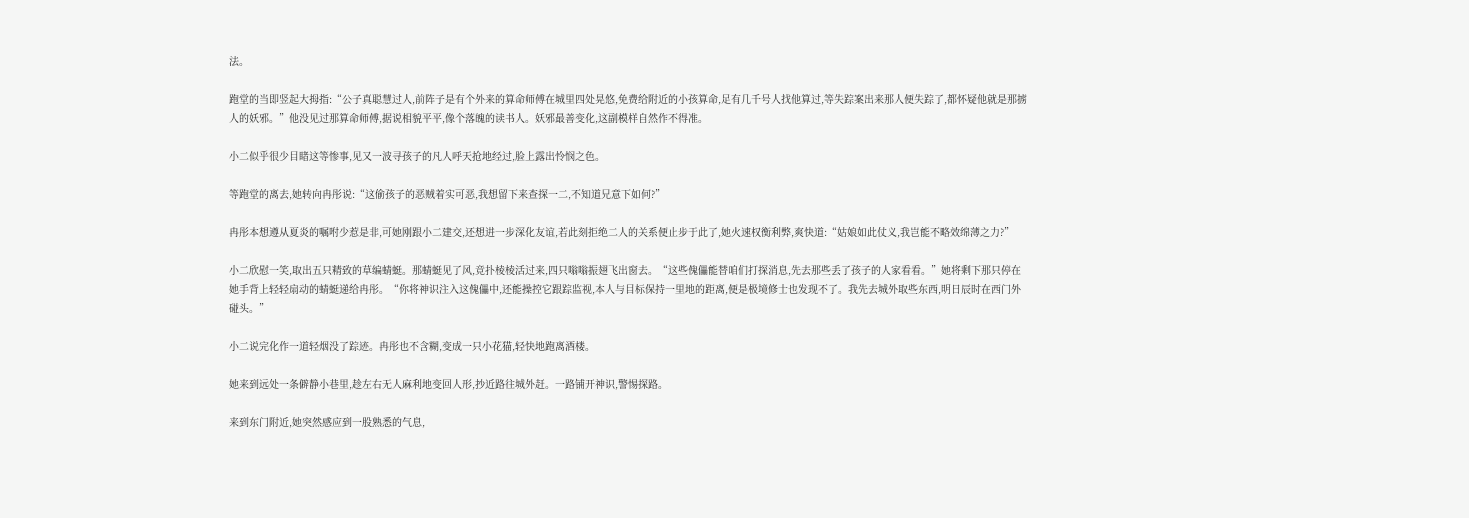法。

跑堂的当即竖起大拇指:“公子真聪慧过人,前阵子是有个外来的算命师傅在城里四处晃悠,免费给附近的小孩算命,足有几千号人找他算过,等失踪案出来那人便失踪了,都怀疑他就是那掳人的妖邪。”他没见过那算命师傅,据说相貌平平,像个落魄的读书人。妖邪最善变化,这副模样自然作不得准。

小二似乎很少目睹这等惨事,见又一波寻孩子的凡人呼天抢地经过,脸上露出怜悯之色。

等跑堂的离去,她转向冉彤说:“这偷孩子的恶贼着实可恶,我想留下来查探一二,不知道兄意下如何?”

冉彤本想遵从夏炎的嘱咐少惹是非,可她刚跟小二建交,还想进一步深化友谊,若此刻拒绝二人的关系便止步于此了,她火速权衡利弊,爽快道:“姑娘如此仗义,我岂能不略效绵薄之力?”

小二欣慰一笑,取出五只精致的草编蜻蜓。那蜻蜓见了风,竞扑棱棱活过来,四只嗡嗡振翅飞出窗去。“这些傀儡能替咱们打探消息,先去那些丢了孩子的人家看看。”她将剩下那只停在她手背上轻轻扇动的蜻蜓递给冉彤。“你将神识注入这傀儡中,还能操控它跟踪监视,本人与目标保持一里地的距离,便是极境修士也发现不了。我先去城外取些东西,明日辰时在西门外碰头。”

小二说完化作一道轻烟没了踪迹。冉彤也不含糊,变成一只小花猫,轻快地跑离酒楼。

她来到远处一条僻静小巷里,趁左右无人麻利地变回人形,抄近路往城外赶。一路铺开神识,警惕探路。

来到东门附近,她突然感应到一股熟悉的气息,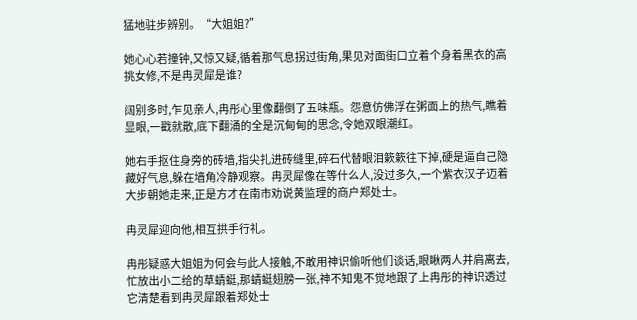猛地驻步辨别。“大姐姐?”

她心心若撞钟,又惊又疑,循着那气息拐过街角,果见对面街口立着个身着黑衣的高挑女修,不是冉灵犀是谁?

阔别多时,乍见亲人,冉彤心里像翻倒了五味瓶。怨意仿佛浮在粥面上的热气,瞧着显眼,一戳就散,底下翻涌的全是沉甸甸的思念,令她双眼潮红。

她右手抠住身旁的砖墙,指尖扎进砖缝里,碎石代替眼泪簌簌往下掉,硬是逼自己隐藏好气息,躲在墙角冷静观察。冉灵犀像在等什么人,没过多久,一个紫衣汉子迈着大步朝她走来,正是方才在南市劝说黄监理的商户郑处士。

冉灵犀迎向他,相互拱手行礼。

冉彤疑惑大姐姐为何会与此人接触,不敢用神识偷听他们谈话,眼瞅两人并肩离去,忙放出小二给的草蜻蜓,那蜻蜓翅膀一张,神不知鬼不觉地跟了上冉彤的神识透过它清楚看到冉灵犀跟着郑处士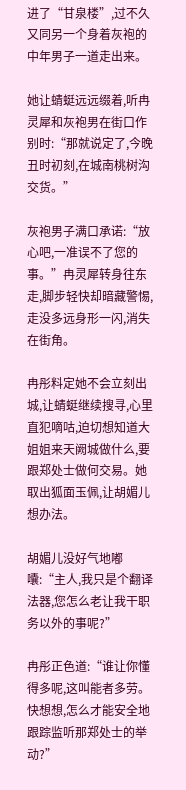进了“甘泉楼”,过不久又同另一个身着灰袍的中年男子一道走出来。

她让蜻蜓远远缀着,听冉灵犀和灰袍男在街口作别时:“那就说定了,今晚丑时初刻,在城南桃树沟交货。”

灰袍男子满口承诺:“放心吧,一准误不了您的事。”冉灵犀转身往东走,脚步轻快却暗藏警惕,走没多远身形一闪,消失在街角。

冉彤料定她不会立刻出城,让蜻蜓继续搜寻,心里直犯嘀咕,迫切想知道大姐姐来天阙城做什么,要跟郑处士做何交易。她取出狐面玉佩,让胡媚儿想办法。

胡媚儿没好气地嘟囔:“主人,我只是个翻译法器,您怎么老让我干职务以外的事呢?”

冉彤正色道:“谁让你懂得多呢,这叫能者多劳。快想想,怎么才能安全地跟踪监听那郑处士的举动?”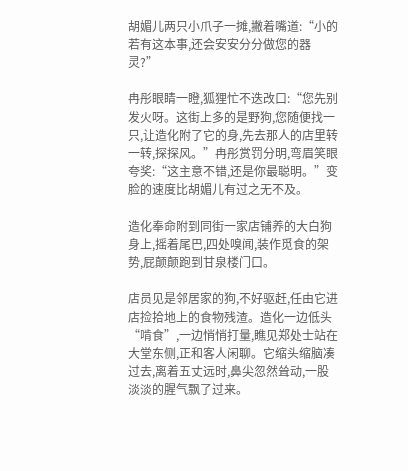胡媚儿两只小爪子一摊,撇着嘴道:“小的若有这本事,还会安安分分做您的器灵?”

冉彤眼睛一瞪,狐狸忙不迭改口:“您先别发火呀。这街上多的是野狗,您随便找一只,让造化附了它的身,先去那人的店里转一转,探探风。”冉彤赏罚分明,弯眉笑眼夸奖:“这主意不错,还是你最聪明。”变脸的速度比胡媚儿有过之无不及。

造化奉命附到同街一家店铺养的大白狗身上,摇着尾巴,四处嗅闻,装作觅食的架势,屁颠颠跑到甘泉楼门口。

店员见是邻居家的狗,不好驱赶,任由它进店捡拾地上的食物残渣。造化一边低头“啃食”,一边悄悄打量,瞧见郑处士站在大堂东侧,正和客人闲聊。它缩头缩脑凑过去,离着五丈远时,鼻尖忽然耸动,一股淡淡的腥气飘了过来。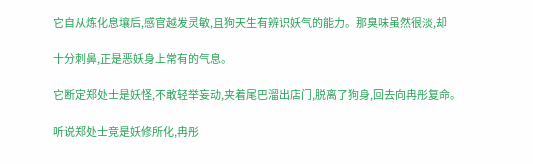它自从炼化息壤后,感官越发灵敏,且狗天生有辨识妖气的能力。那臭味虽然很淡,却

十分刺鼻,正是恶妖身上常有的气息。

它断定郑处士是妖怪,不敢轻举妄动,夹着尾巴溜出店门,脱离了狗身,回去向冉彤复命。

听说郑处士竞是妖修所化,冉彤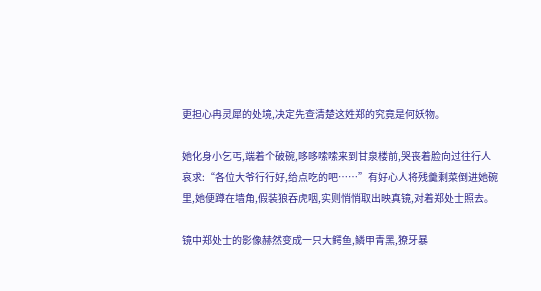更担心冉灵犀的处境,决定先查清楚这姓郑的究竟是何妖物。

她化身小乞丐,端着个破碗,哆哆嗦嗦来到甘泉楼前,哭丧着脸向过往行人哀求:“各位大爷行行好,给点吃的吧……”有好心人将残羹剩菜倒进她碗里,她便蹲在墙角,假装狼吞虎咽,实则悄悄取出映真镜,对着郑处士照去。

镜中郑处士的影像赫然变成一只大鳄鱼,鳞甲青黑,獠牙暴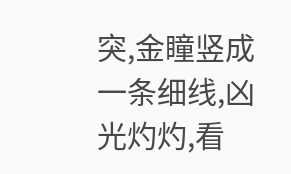突,金瞳竖成一条细线,凶光灼灼,看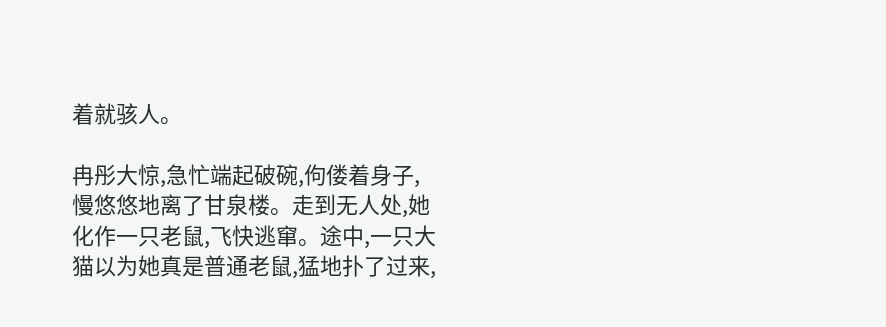着就骇人。

冉彤大惊,急忙端起破碗,佝偻着身子,慢悠悠地离了甘泉楼。走到无人处,她化作一只老鼠,飞快逃窜。途中,一只大猫以为她真是普通老鼠,猛地扑了过来,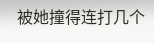被她撞得连打几个